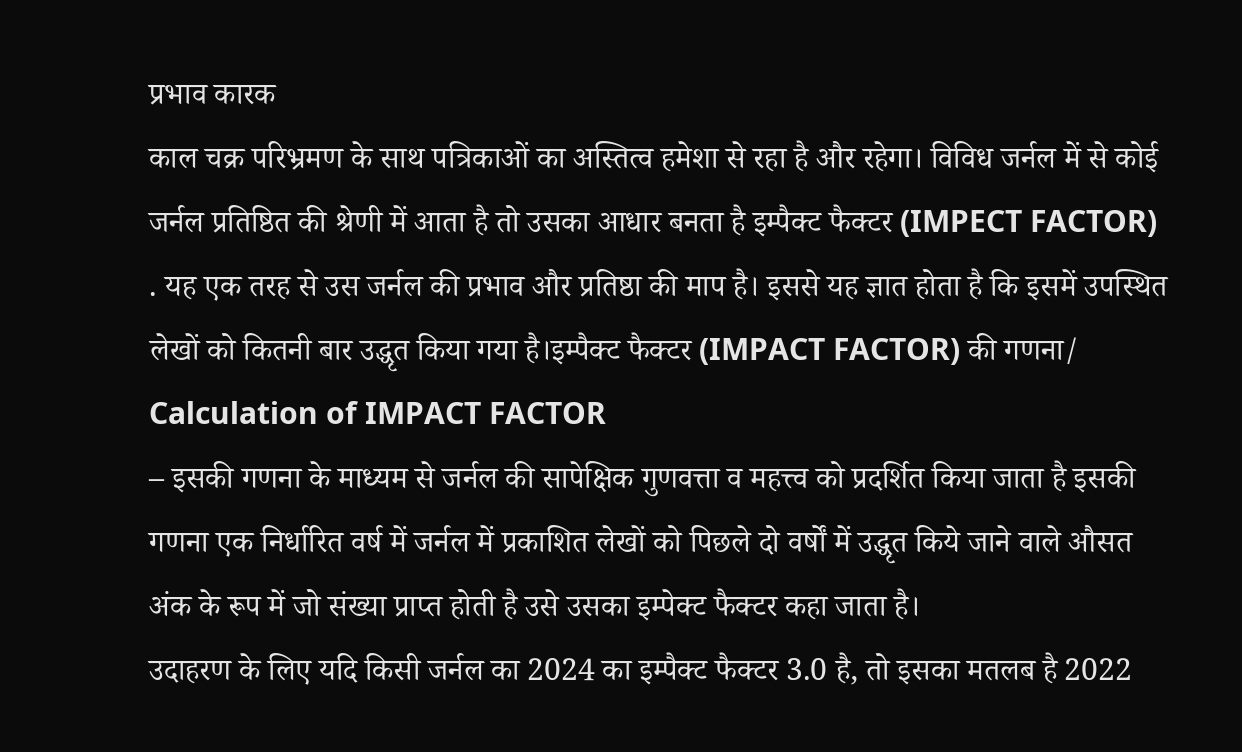प्रभाव कारक
काल चक्र परिभ्रमण के साथ पत्रिकाओं का अस्तित्व हमेशा से रहा है और रहेगा। विविध जर्नल में से कोई जर्नल प्रतिष्ठित की श्रेणी में आता है तो उसका आधार बनता है इम्पैक्ट फैक्टर (IMPECT FACTOR) . यह एक तरह से उस जर्नल की प्रभाव और प्रतिष्ठा की माप है। इससे यह ज्ञात होता है कि इसमें उपस्थित लेखों को कितनी बार उद्धृत किया गया है।इम्पैक्ट फैक्टर (IMPACT FACTOR) की गणना/ Calculation of IMPACT FACTOR
– इसकी गणना के माध्यम से जर्नल की सापेक्षिक गुणवत्ता व महत्त्व को प्रदर्शित किया जाता है इसकी गणना एक निर्धारित वर्ष में जर्नल में प्रकाशित लेखों को पिछले दो वर्षों में उद्धृत किये जाने वाले औसत अंक के रूप में जो संख्या प्राप्त होती है उसे उसका इम्पेक्ट फैक्टर कहा जाता है।
उदाहरण के लिए यदि किसी जर्नल का 2024 का इम्पैक्ट फैक्टर 3.0 है, तो इसका मतलब है 2022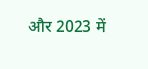और 2023 में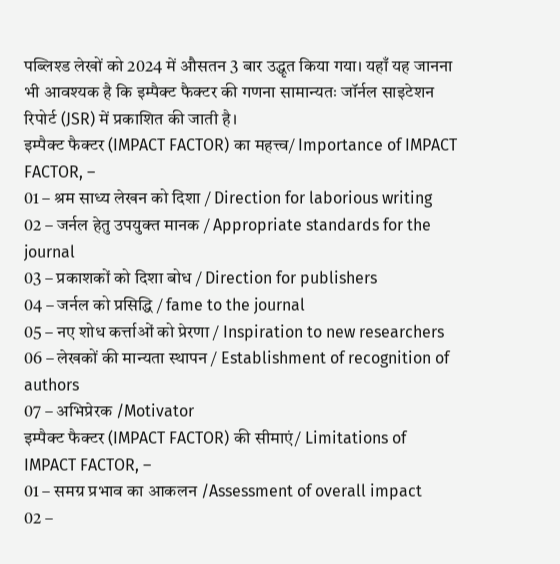पब्लिश्ड लेखों को 2024 में औसतन 3 बार उद्धृत किया गया। यहाँ यह जानना भी आवश्यक है कि इम्पैक्ट फैक्टर की गणना सामान्यतः जॉर्नल साइटेशन रिपोर्ट (JSR) में प्रकाशित की जाती है।
इम्पैक्ट फैक्टर (IMPACT FACTOR) का महत्त्व/ Importance of IMPACT FACTOR, –
01 – श्रम साध्य लेखन को दिशा / Direction for laborious writing
02 – जर्नल हेतु उपयुक्त मानक / Appropriate standards for the journal
03 – प्रकाशकों को दिशा बोध / Direction for publishers
04 – जर्नल को प्रसिद्धि / fame to the journal
05 – नए शोध कर्त्ताओं को प्रेरणा / Inspiration to new researchers
06 – लेखकों की मान्यता स्थापन / Establishment of recognition of authors
07 – अभिप्रेरक /Motivator
इम्पैक्ट फैक्टर (IMPACT FACTOR) की सीमाएं/ Limitations of IMPACT FACTOR, –
01 – समग्र प्रभाव का आकलन /Assessment of overall impact
02 –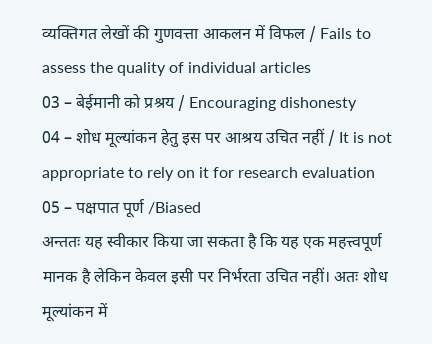व्यक्तिगत लेखों की गुणवत्ता आकलन में विफल / Fails to assess the quality of individual articles
03 – बेईमानी को प्रश्रय / Encouraging dishonesty
04 – शोध मूल्यांकन हेतु इस पर आश्रय उचित नहीं / It is not appropriate to rely on it for research evaluation
05 – पक्षपात पूर्ण /Biased
अन्ततः यह स्वीकार किया जा सकता है कि यह एक महत्त्वपूर्ण मानक है लेकिन केवल इसी पर निर्भरता उचित नहीं। अतः शोध मूल्यांकन में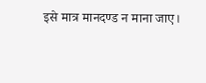इसे मात्र मानदण्ड न माना जाए।